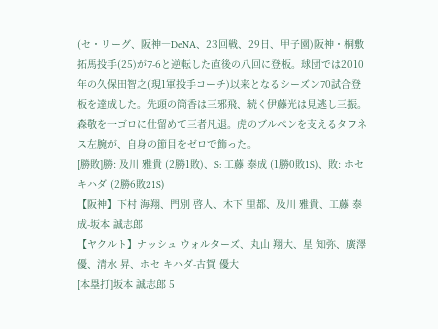(セ・リーグ、阪神―DeNA、23回戦、29日、甲子園)阪神・桐敷拓馬投手(25)が7-6と逆転した直後の八回に登板。球団では2010年の久保田智之(現1軍投手コーチ)以来となるシーズン70試合登板を達成した。先頭の筒香は三邪飛、続く伊藤光は見逃し三振。森敬を一ゴロに仕留めて三者凡退。虎のブルペンを支えるタフネス左腕が、自身の節目をゼロで飾った。
[勝敗]勝: 及川 雅貴 (2勝1敗)、S: 工藤 泰成 (1勝0敗1S)、敗: ホセ キハダ (2勝6敗21S)
【阪神】下村 海翔、門別 啓人、木下 里都、及川 雅貴、工藤 泰成-坂本 誠志郎
【ヤクルト】ナッシュ ウォルターズ、丸山 翔大、星 知弥、廣澤 優、清水 昇、ホセ キハダ-古賀 優大
[本塁打]坂本 誠志郎 5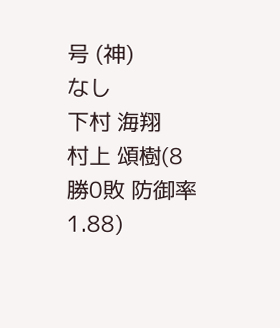号 (神)
なし
下村 海翔
村上 頌樹(8勝0敗 防御率1.88)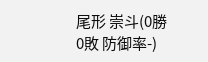尾形 崇斗(0勝0敗 防御率-)